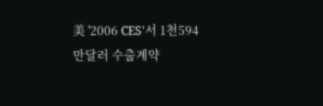美 '2006 CES'서 1천594만달러 수출계약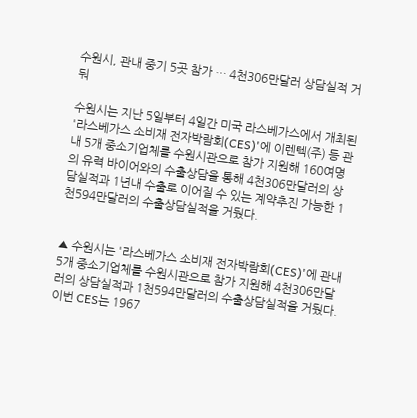수원시, 관내 중기 5곳 참가 … 4천306만달러 상담실적 거둬

수원시는 지난 5일부터 4일간 미국 라스베가스에서 개최된 '라스베가스 소비재 전자박람회(CES)'에 이렌텍(주) 등 관내 5개 중소기업체를 수원시관으로 참가 지원해 160여명의 유력 바이어와의 수출상담을 통해 4천306만달러의 상담실적과 1년내 수출로 이어질 수 있는 계약추진 가능한 1천594만달러의 수출상담실적을 거뒀다.


▲ 수원시는 '라스베가스 소비재 전자박람회(CES)'에 관내 5개 중소기업체를 수원시관으로 참가 지원해 4천306만달러의 상담실적과 1천594만달러의 수출상담실적을 거뒀다.
이번 CES는 1967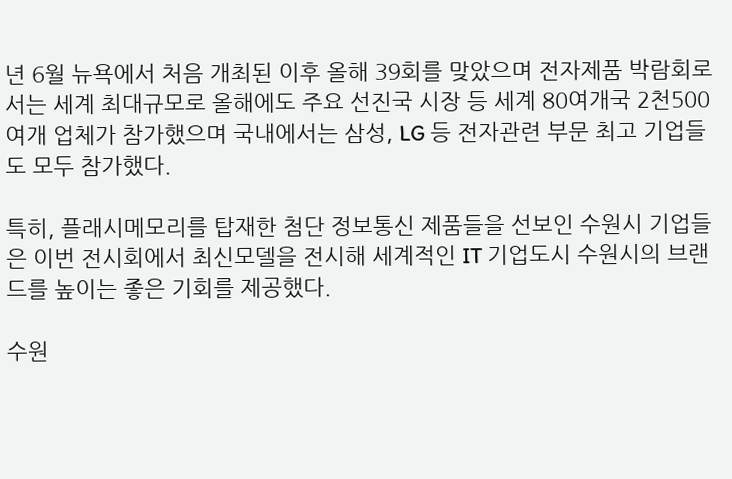년 6월 뉴욕에서 처음 개최된 이후 올해 39회를 맞았으며 전자제품 박람회로서는 세계 최대규모로 올해에도 주요 선진국 시장 등 세계 80여개국 2천500여개 업체가 참가했으며 국내에서는 삼성, LG 등 전자관련 부문 최고 기업들도 모두 참가했다.

특히, 플래시메모리를 탑재한 첨단 정보통신 제품들을 선보인 수원시 기업들은 이번 전시회에서 최신모델을 전시해 세계적인 IT 기업도시 수원시의 브랜드를 높이는 좋은 기회를 제공했다.

수원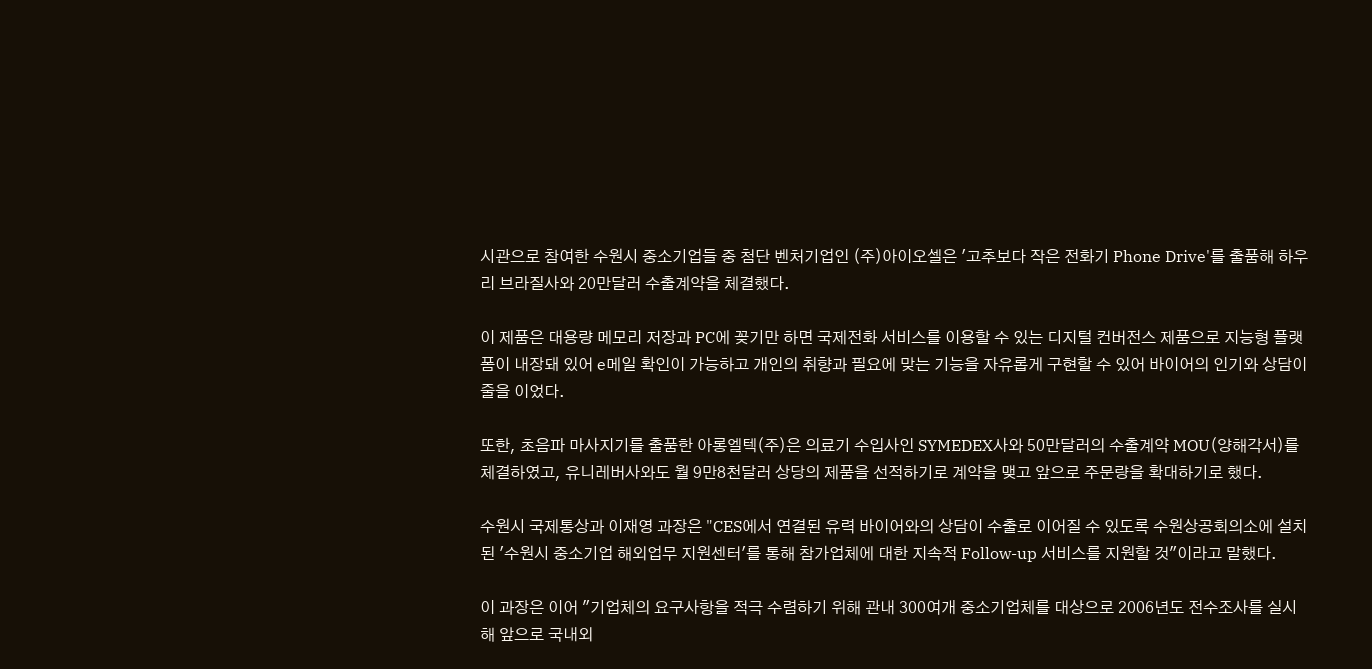시관으로 참여한 수원시 중소기업들 중 첨단 벤처기업인 (주)아이오셀은 '고추보다 작은 전화기 Phone Drive'를 출품해 하우리 브라질사와 20만달러 수출계약을 체결했다.

이 제품은 대용량 메모리 저장과 PC에 꽂기만 하면 국제전화 서비스를 이용할 수 있는 디지털 컨버전스 제품으로 지능형 플랫폼이 내장돼 있어 e메일 확인이 가능하고 개인의 취향과 필요에 맞는 기능을 자유롭게 구현할 수 있어 바이어의 인기와 상담이 줄을 이었다.

또한, 초음파 마사지기를 출품한 아롱엘텍(주)은 의료기 수입사인 SYMEDEX사와 50만달러의 수출계약 MOU(양해각서)를 체결하였고, 유니레버사와도 월 9만8천달러 상당의 제품을 선적하기로 계약을 맺고 앞으로 주문량을 확대하기로 했다.

수원시 국제통상과 이재영 과장은 "CES에서 연결된 유력 바이어와의 상담이 수출로 이어질 수 있도록 수원상공회의소에 설치된 '수원시 중소기업 해외업무 지원센터'를 통해 참가업체에 대한 지속적 Follow-up 서비스를 지원할 것"이라고 말했다.

이 과장은 이어 "기업체의 요구사항을 적극 수렴하기 위해 관내 300여개 중소기업체를 대상으로 2006년도 전수조사를 실시해 앞으로 국내외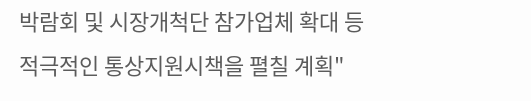박람회 및 시장개척단 참가업체 확대 등 적극적인 통상지원시책을 펼칠 계획"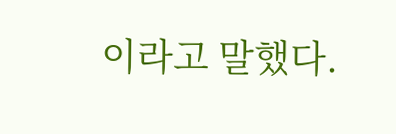이라고 말했다.